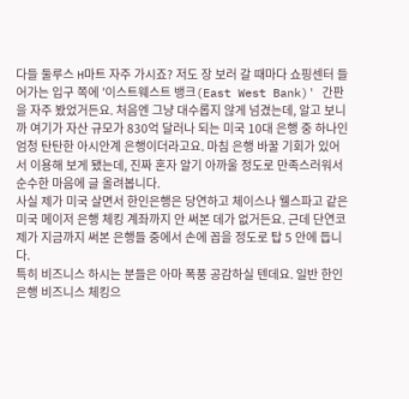다들 둘루스 H마트 자주 가시죠? 저도 장 보러 갈 때마다 쇼핑센터 들어가는 입구 쪽에 '이스트웨스트 뱅크(East West Bank)' 간판을 자주 봤었거든요. 처음엔 그냥 대수롭지 않게 넘겼는데, 알고 보니까 여기가 자산 규모가 830억 달러나 되는 미국 10대 은행 중 하나인 엄청 탄탄한 아시안계 은행이더라고요. 마침 은행 바꿀 기회가 있어서 이용해 보게 됐는데, 진짜 혼자 알기 아까울 정도로 만족스러워서 순수한 마음에 글 올려봅니다.
사실 제가 미국 살면서 한인은행은 당연하고 체이스나 웰스파고 같은 미국 메이저 은행 체킹 계좌까지 안 써본 데가 없거든요. 근데 단연코 제가 지금까지 써본 은행들 중에서 손에 꼽을 정도로 탑 5 안에 듭니다.
특히 비즈니스 하시는 분들은 아마 폭풍 공감하실 텐데요. 일반 한인은행 비즈니스 체킹으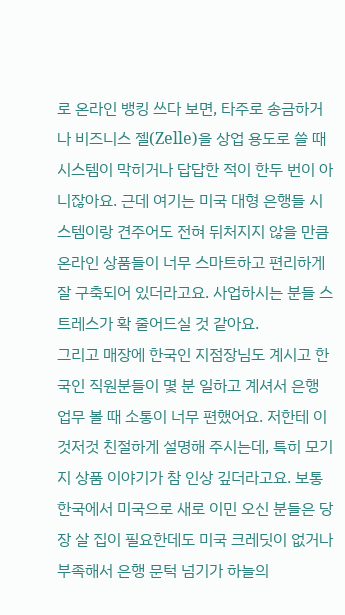로 온라인 뱅킹 쓰다 보면, 타주로 송금하거나 비즈니스 젤(Zelle)을 상업 용도로 쓸 때 시스템이 막히거나 답답한 적이 한두 번이 아니잖아요. 근데 여기는 미국 대형 은행들 시스템이랑 견주어도 전혀 뒤처지지 않을 만큼 온라인 상품들이 너무 스마트하고 편리하게 잘 구축되어 있더라고요. 사업하시는 분들 스트레스가 확 줄어드실 것 같아요.
그리고 매장에 한국인 지점장님도 계시고 한국인 직원분들이 몇 분 일하고 계셔서 은행 업무 볼 때 소통이 너무 편했어요. 저한테 이것저것 친절하게 설명해 주시는데, 특히 모기지 상품 이야기가 참 인상 깊더라고요. 보통 한국에서 미국으로 새로 이민 오신 분들은 당장 살 집이 필요한데도 미국 크레딧이 없거나 부족해서 은행 문턱 넘기가 하늘의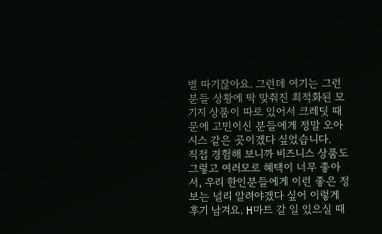별 따기잖아요. 그런데 여기는 그런 분들 상황에 딱 맞춰진 최적화된 모기지 상품이 따로 있어서 크레딧 때문에 고민이신 분들에게 정말 오아시스 같은 곳이겠다 싶었습니다.
직접 경험해 보니까 비즈니스 상품도 그렇고 여러모로 혜택이 너무 좋아서, 우리 한인분들에게 이런 좋은 정보는 널리 알려야겠다 싶어 이렇게 후기 남겨요. H마트 갈 일 있으실 때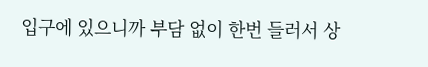입구에 있으니까 부담 없이 한번 들러서 상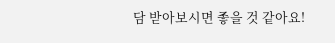담 받아보시면 좋을 것 같아요!